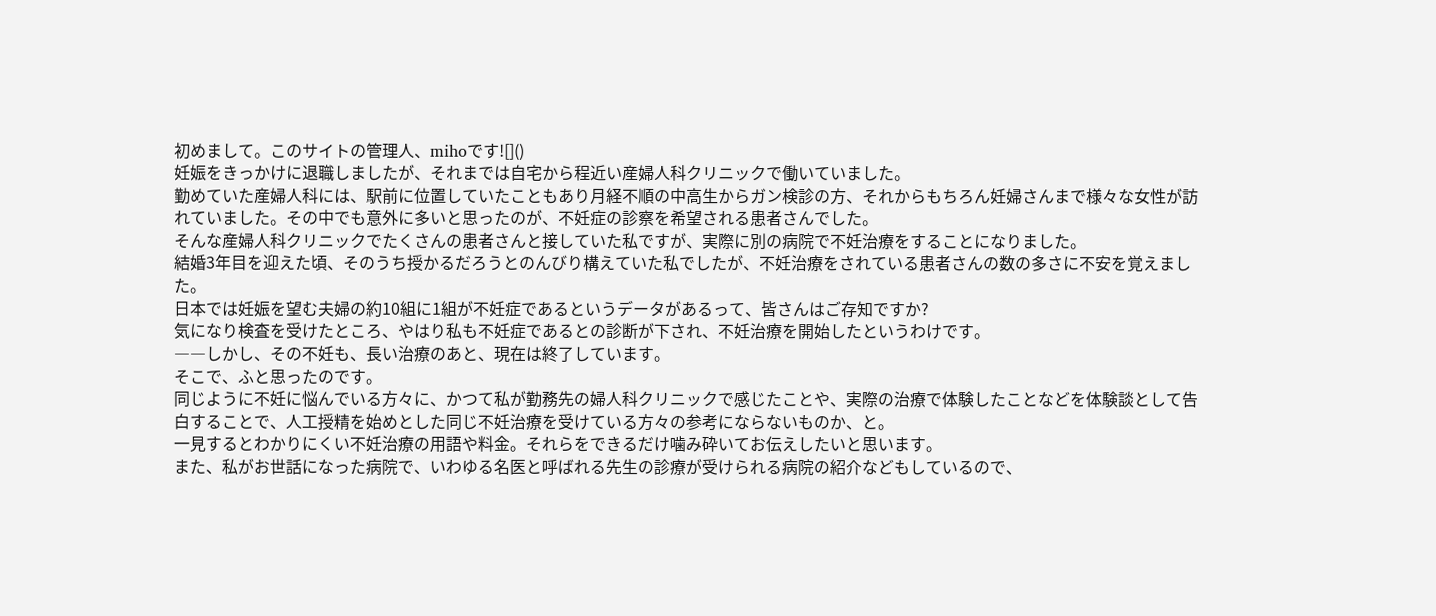初めまして。このサイトの管理人、mihoです![]()
妊娠をきっかけに退職しましたが、それまでは自宅から程近い産婦人科クリニックで働いていました。
勤めていた産婦人科には、駅前に位置していたこともあり月経不順の中高生からガン検診の方、それからもちろん妊婦さんまで様々な女性が訪れていました。その中でも意外に多いと思ったのが、不妊症の診察を希望される患者さんでした。
そんな産婦人科クリニックでたくさんの患者さんと接していた私ですが、実際に別の病院で不妊治療をすることになりました。
結婚3年目を迎えた頃、そのうち授かるだろうとのんびり構えていた私でしたが、不妊治療をされている患者さんの数の多さに不安を覚えました。
日本では妊娠を望む夫婦の約10組に1組が不妊症であるというデータがあるって、皆さんはご存知ですか?
気になり検査を受けたところ、やはり私も不妊症であるとの診断が下され、不妊治療を開始したというわけです。
――しかし、その不妊も、長い治療のあと、現在は終了しています。
そこで、ふと思ったのです。
同じように不妊に悩んでいる方々に、かつて私が勤務先の婦人科クリニックで感じたことや、実際の治療で体験したことなどを体験談として告白することで、人工授精を始めとした同じ不妊治療を受けている方々の参考にならないものか、と。
一見するとわかりにくい不妊治療の用語や料金。それらをできるだけ噛み砕いてお伝えしたいと思います。
また、私がお世話になった病院で、いわゆる名医と呼ばれる先生の診療が受けられる病院の紹介などもしているので、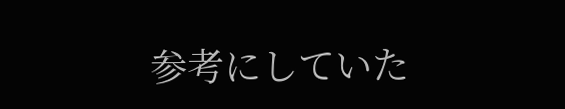参考にしていた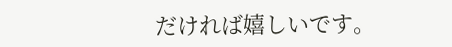だければ嬉しいです。